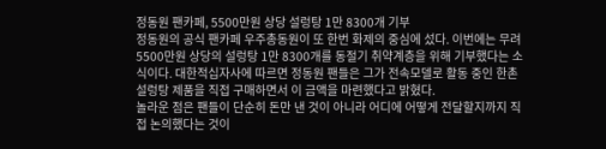정동원 팬카페, 5500만원 상당 설렁탕 1만 8300개 기부
정동원의 공식 팬카페 우주총동원이 또 한번 화제의 중심에 섰다. 이번에는 무려 5500만원 상당의 설렁탕 1만 8300개를 동절기 취약계층을 위해 기부했다는 소식이다. 대한적십자사에 따르면 정동원 팬들은 그가 전속모델로 활동 중인 한촌설렁탕 제품을 직접 구매하면서 이 금액을 마련했다고 밝혔다.
놀라운 점은 팬들이 단순히 돈만 낸 것이 아니라 어디에 어떻게 전달할지까지 직접 논의했다는 것이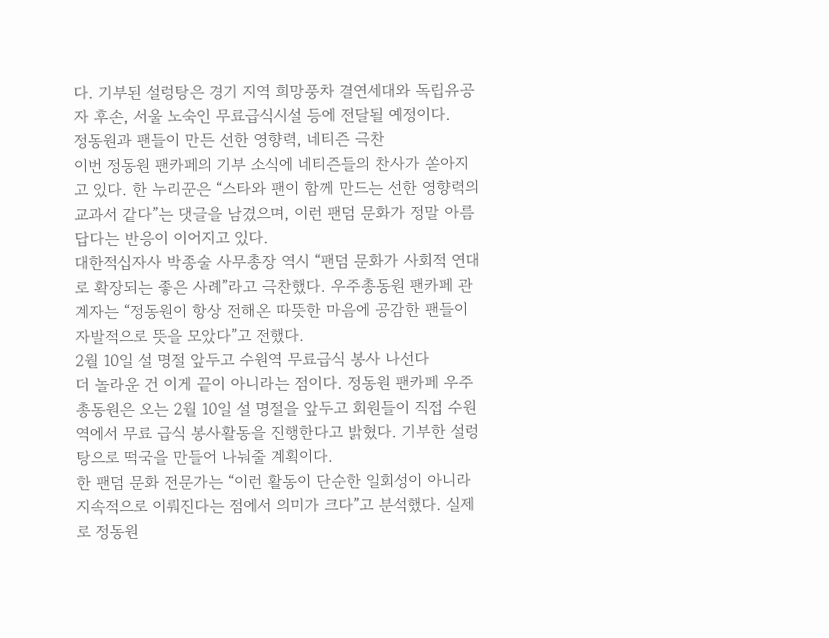다. 기부된 설렁탕은 경기 지역 희망풍차 결연세대와 독립유공자 후손, 서울 노숙인 무료급식시설 등에 전달될 예정이다.
정동원과 팬들이 만든 선한 영향력, 네티즌 극찬
이번 정동원 팬카페의 기부 소식에 네티즌들의 찬사가 쏟아지고 있다. 한 누리꾼은 “스타와 팬이 함께 만드는 선한 영향력의 교과서 같다”는 댓글을 남겼으며, 이런 팬덤 문화가 정말 아름답다는 반응이 이어지고 있다.
대한적십자사 박종술 사무총장 역시 “팬덤 문화가 사회적 연대로 확장되는 좋은 사례”라고 극찬했다. 우주총동원 팬카페 관계자는 “정동원이 항상 전해온 따뜻한 마음에 공감한 팬들이 자발적으로 뜻을 모았다”고 전했다.
2월 10일 설 명절 앞두고 수원역 무료급식 봉사 나선다
더 놀라운 건 이게 끝이 아니라는 점이다. 정동원 팬카페 우주총동원은 오는 2월 10일 설 명절을 앞두고 회원들이 직접 수원역에서 무료 급식 봉사활동을 진행한다고 밝혔다. 기부한 설렁탕으로 떡국을 만들어 나눠줄 계획이다.
한 팬덤 문화 전문가는 “이런 활동이 단순한 일회성이 아니라 지속적으로 이뤄진다는 점에서 의미가 크다”고 분석했다. 실제로 정동원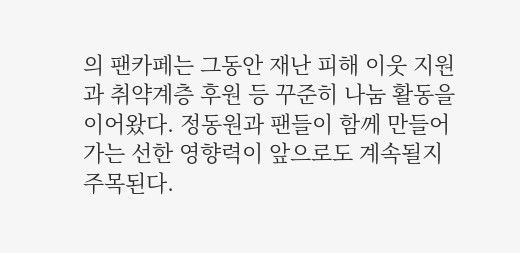의 팬카페는 그동안 재난 피해 이웃 지원과 취약계층 후원 등 꾸준히 나눔 활동을 이어왔다. 정동원과 팬들이 함께 만들어가는 선한 영향력이 앞으로도 계속될지 주목된다.